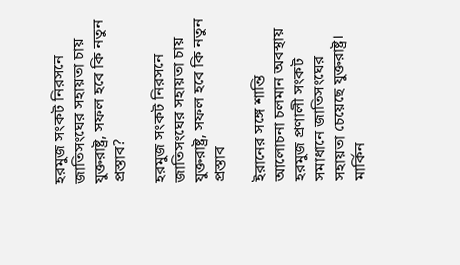হরমুজ সংকট নিরসনে জাতিসংঘের সহায়তা চায় যুক্তরাষ্ট্র, সফল হবে কি নতুন প্রস্তাব?

হরমুজ সংকট নিরসনে জাতিসংঘের সহায়তা চায় যুক্তরাষ্ট্র, সফল হবে কি নতুন প্রস্তাব

ইরানের সঙ্গে শান্তি আলোচনা চলমান অবস্থায় হরমুজ প্রণালী সংকট সমাধানে জাতিসংঘের সহায়তা চেয়েছে যুক্তরাষ্ট্র। মার্কিন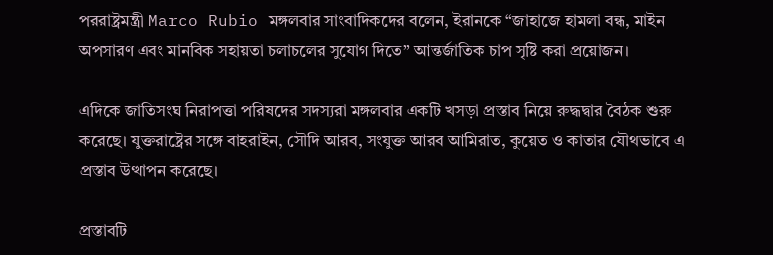পররাষ্ট্রমন্ত্রী Marco Rubio মঙ্গলবার সাংবাদিকদের বলেন, ইরানকে “জাহাজে হামলা বন্ধ, মাইন অপসারণ এবং মানবিক সহায়তা চলাচলের সুযোগ দিতে” আন্তর্জাতিক চাপ সৃষ্টি করা প্রয়োজন।

এদিকে জাতিসংঘ নিরাপত্তা পরিষদের সদস্যরা মঙ্গলবার একটি খসড়া প্রস্তাব নিয়ে রুদ্ধদ্বার বৈঠক শুরু করেছে। যুক্তরাষ্ট্রের সঙ্গে বাহরাইন, সৌদি আরব, সংযুক্ত আরব আমিরাত, কুয়েত ও কাতার যৌথভাবে এ প্রস্তাব উত্থাপন করেছে।

প্রস্তাবটি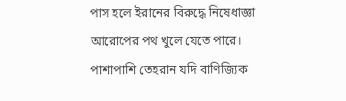পাস হলে ইরানের বিরুদ্ধে নিষেধাজ্ঞা আরোপের পথ খুলে যেতে পারে। পাশাপাশি তেহরান যদি বাণিজ্যিক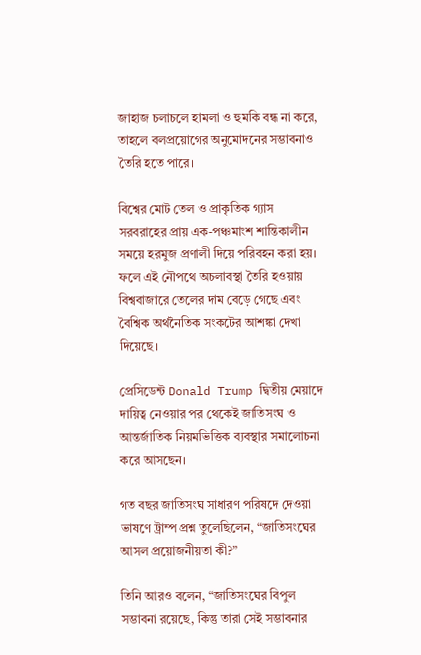জাহাজ চলাচলে হামলা ও হুমকি বন্ধ না করে, তাহলে বলপ্রয়োগের অনুমোদনের সম্ভাবনাও তৈরি হতে পারে।

বিশ্বের মোট তেল ও প্রাকৃতিক গ্যাস সরবরাহের প্রায় এক-পঞ্চমাংশ শান্তিকালীন সময়ে হরমুজ প্রণালী দিয়ে পরিবহন করা হয়। ফলে এই নৌপথে অচলাবস্থা তৈরি হওয়ায় বিশ্ববাজারে তেলের দাম বেড়ে গেছে এবং বৈশ্বিক অর্থনৈতিক সংকটের আশঙ্কা দেখা দিয়েছে।

প্রেসিডেন্ট Donald Trump দ্বিতীয় মেয়াদে দায়িত্ব নেওয়ার পর থেকেই জাতিসংঘ ও আন্তর্জাতিক নিয়মভিত্তিক ব্যবস্থার সমালোচনা করে আসছেন।

গত বছর জাতিসংঘ সাধারণ পরিষদে দেওয়া ভাষণে ট্রাম্প প্রশ্ন তুলেছিলেন, “জাতিসংঘের আসল প্রয়োজনীয়তা কী?”

তিনি আরও বলেন, “জাতিসংঘের বিপুল সম্ভাবনা রয়েছে, কিন্তু তারা সেই সম্ভাবনার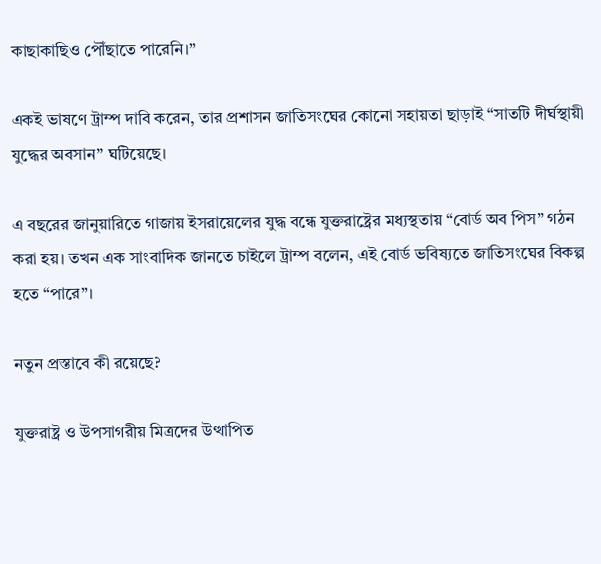কাছাকাছিও পৌঁছাতে পারেনি।”

একই ভাষণে ট্রাম্প দাবি করেন, তার প্রশাসন জাতিসংঘের কোনো সহায়তা ছাড়াই “সাতটি দীর্ঘস্থায়ী যুদ্ধের অবসান” ঘটিয়েছে।

এ বছরের জানুয়ারিতে গাজায় ইসরায়েলের যুদ্ধ বন্ধে যুক্তরাষ্ট্রের মধ্যস্থতায় “বোর্ড অব পিস” গঠন করা হয়। তখন এক সাংবাদিক জানতে চাইলে ট্রাম্প বলেন, এই বোর্ড ভবিষ্যতে জাতিসংঘের বিকল্প হতে “পারে”।

নতুন প্রস্তাবে কী রয়েছে?

যুক্তরাষ্ট্র ও উপসাগরীয় মিত্রদের উত্থাপিত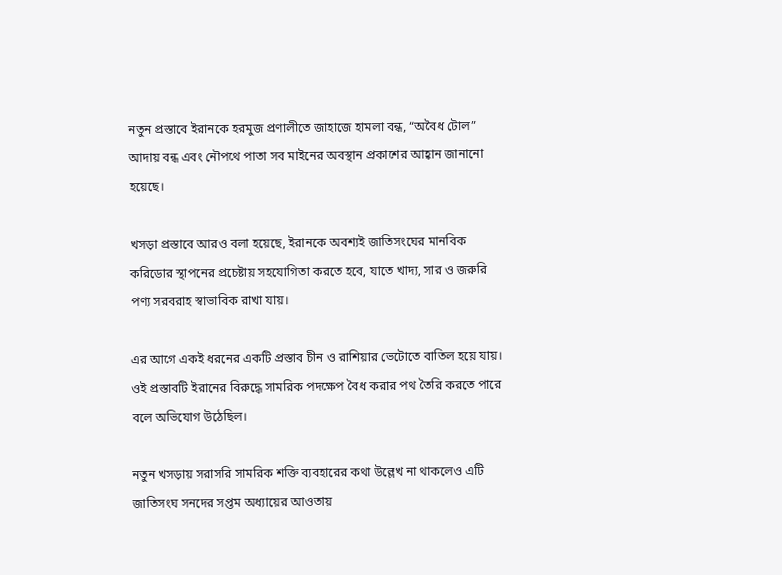নতুন প্রস্তাবে ইরানকে হরমুজ প্রণালীতে জাহাজে হামলা বন্ধ, “অবৈধ টোল” আদায় বন্ধ এবং নৌপথে পাতা সব মাইনের অবস্থান প্রকাশের আহ্বান জানানো হয়েছে।

খসড়া প্রস্তাবে আরও বলা হয়েছে, ইরানকে অবশ্যই জাতিসংঘের মানবিক করিডোর স্থাপনের প্রচেষ্টায় সহযোগিতা করতে হবে, যাতে খাদ্য, সার ও জরুরি পণ্য সরবরাহ স্বাভাবিক রাখা যায়।

এর আগে একই ধরনের একটি প্রস্তাব চীন ও রাশিয়ার ভেটোতে বাতিল হয়ে যায়। ওই প্রস্তাবটি ইরানের বিরুদ্ধে সামরিক পদক্ষেপ বৈধ করার পথ তৈরি করতে পারে বলে অভিযোগ উঠেছিল।

নতুন খসড়ায় সরাসরি সামরিক শক্তি ব্যবহারের কথা উল্লেখ না থাকলেও এটি জাতিসংঘ সনদের সপ্তম অধ্যায়ের আওতায়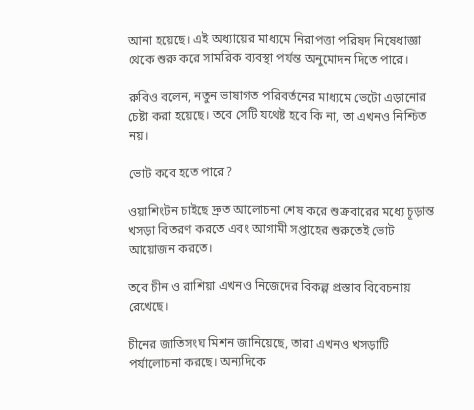আনা হয়েছে। এই অধ্যায়ের মাধ্যমে নিরাপত্তা পরিষদ নিষেধাজ্ঞা থেকে শুরু করে সামরিক ব্যবস্থা পর্যন্ত অনুমোদন দিতে পারে।

রুবিও বলেন, নতুন ভাষাগত পরিবর্তনের মাধ্যমে ভেটো এড়ানোর চেষ্টা করা হয়েছে। তবে সেটি যথেষ্ট হবে কি না, তা এখনও নিশ্চিত নয়।

ভোট কবে হতে পারে?

ওয়াশিংটন চাইছে দ্রুত আলোচনা শেষ করে শুক্রবারের মধ্যে চূড়ান্ত খসড়া বিতরণ করতে এবং আগামী সপ্তাহের শুরুতেই ভোট আয়োজন করতে।

তবে চীন ও রাশিয়া এখনও নিজেদের বিকল্প প্রস্তাব বিবেচনায় রেখেছে।

চীনের জাতিসংঘ মিশন জানিয়েছে, তারা এখনও খসড়াটি পর্যালোচনা করছে। অন্যদিকে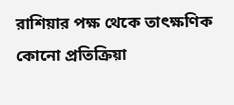রাশিয়ার পক্ষ থেকে তাৎক্ষণিক কোনো প্রতিক্রিয়া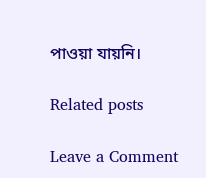পাওয়া যায়নি।

Related posts

Leave a Comment